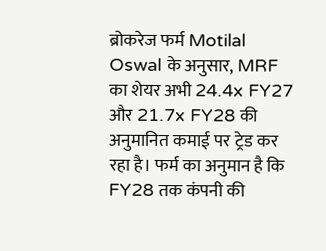ब्रोकरेज फर्म Motilal Oswal के अनुसार, MRF का शेयर अभी 24.4x FY27 और 21.7x FY28 की अनुमानित कमाई पर ट्रेड कर रहा है। फर्म का अनुमान है कि FY28 तक कंपनी की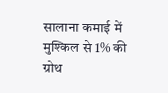सालाना कमाई में मुश्किल से 1% की ग्रोथ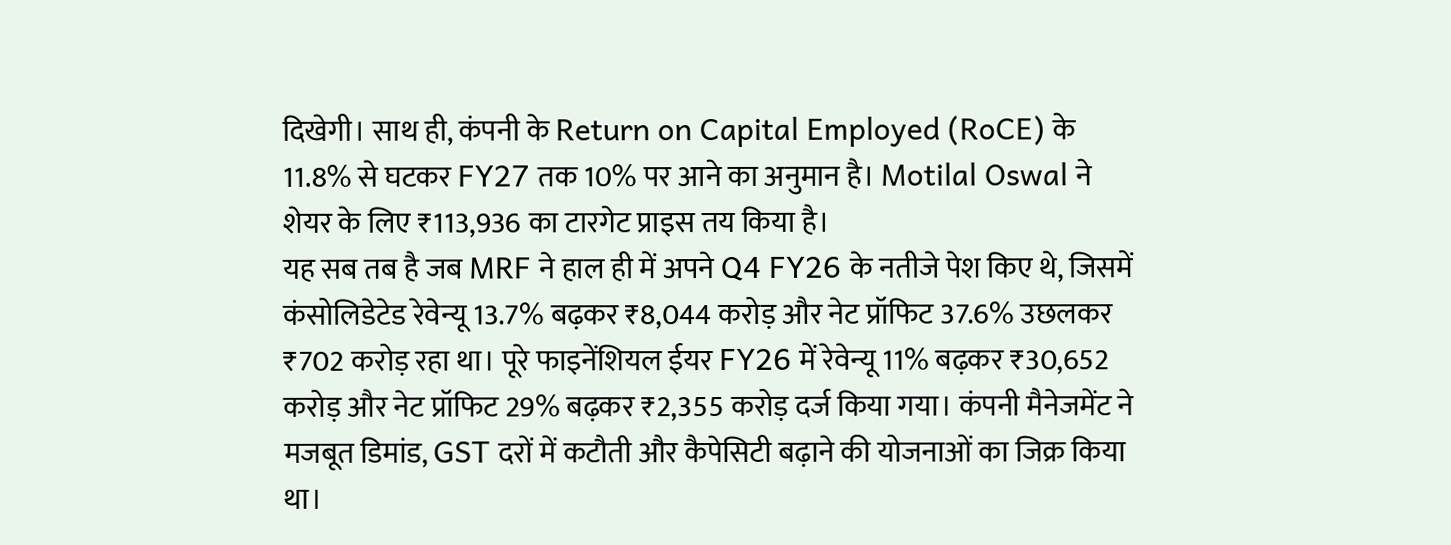दिखेगी। साथ ही, कंपनी के Return on Capital Employed (RoCE) के 11.8% से घटकर FY27 तक 10% पर आने का अनुमान है। Motilal Oswal ने शेयर के लिए ₹113,936 का टारगेट प्राइस तय किया है।
यह सब तब है जब MRF ने हाल ही में अपने Q4 FY26 के नतीजे पेश किए थे, जिसमें कंसोलिडेटेड रेवेन्यू 13.7% बढ़कर ₹8,044 करोड़ और नेट प्रॉफिट 37.6% उछलकर ₹702 करोड़ रहा था। पूरे फाइनेंशियल ईयर FY26 में रेवेन्यू 11% बढ़कर ₹30,652 करोड़ और नेट प्रॉफिट 29% बढ़कर ₹2,355 करोड़ दर्ज किया गया। कंपनी मैनेजमेंट ने मजबूत डिमांड, GST दरों में कटौती और कैपेसिटी बढ़ाने की योजनाओं का जिक्र किया था।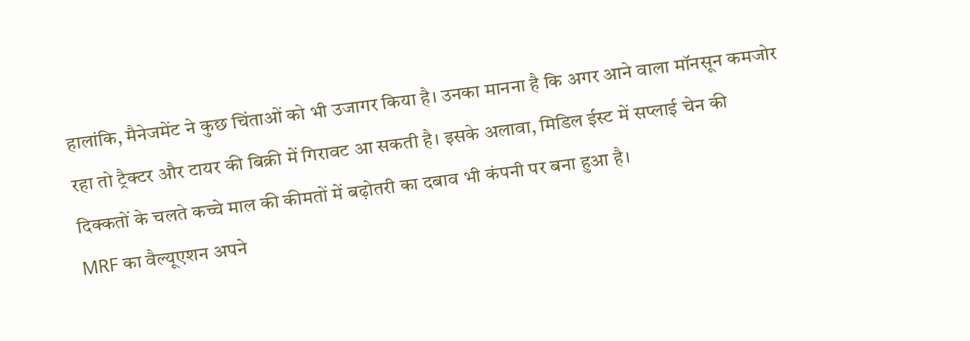हालांकि, मैनेजमेंट ने कुछ चिंताओं को भी उजागर किया है। उनका मानना है कि अगर आने वाला मॉनसून कमजोर रहा तो ट्रैक्टर और टायर की बिक्री में गिरावट आ सकती है। इसके अलावा, मिडिल ईस्ट में सप्लाई चेन की दिक्कतों के चलते कच्चे माल की कीमतों में बढ़ोतरी का दबाव भी कंपनी पर बना हुआ है।
MRF का वैल्यूएशन अपने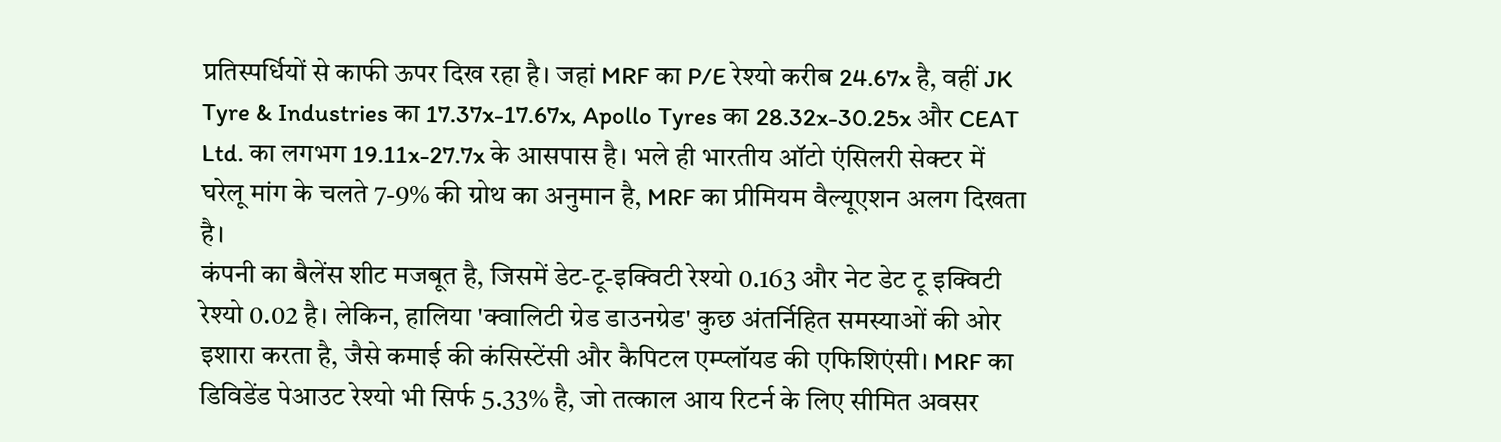प्रतिस्पर्धियों से काफी ऊपर दिख रहा है। जहां MRF का P/E रेश्यो करीब 24.67x है, वहीं JK Tyre & Industries का 17.37x-17.67x, Apollo Tyres का 28.32x-30.25x और CEAT Ltd. का लगभग 19.11x-27.7x के आसपास है। भले ही भारतीय ऑटो एंसिलरी सेक्टर में घरेलू मांग के चलते 7-9% की ग्रोथ का अनुमान है, MRF का प्रीमियम वैल्यूएशन अलग दिखता है।
कंपनी का बैलेंस शीट मजबूत है, जिसमें डेट-टू-इक्विटी रेश्यो 0.163 और नेट डेट टू इक्विटी रेश्यो 0.02 है। लेकिन, हालिया 'क्वालिटी ग्रेड डाउनग्रेड' कुछ अंतर्निहित समस्याओं की ओर इशारा करता है, जैसे कमाई की कंसिस्टेंसी और कैपिटल एम्प्लॉयड की एफिशिएंसी। MRF का डिविडेंड पेआउट रेश्यो भी सिर्फ 5.33% है, जो तत्काल आय रिटर्न के लिए सीमित अवसर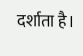दर्शाता है।